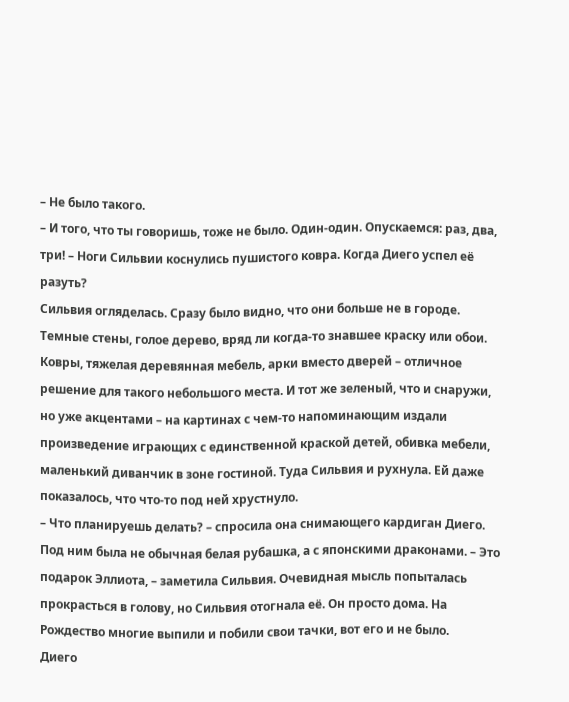– Не было такого.
– И того, что ты говоришь, тоже не было. Один-один. Опускаемся: раз, два, три! – Ноги Сильвии коснулись пушистого ковра. Когда Диего успел её разуть?
Сильвия огляделась. Сразу было видно, что они больше не в городе. Темные стены, голое дерево, вряд ли когда-то знавшее краску или обои. Ковры, тяжелая деревянная мебель, арки вместо дверей – отличное решение для такого небольшого места. И тот же зеленый, что и снаружи, но уже акцентами – на картинах с чем-то напоминающим издали произведение играющих с единственной краской детей, обивка мебели, маленький диванчик в зоне гостиной. Туда Сильвия и рухнула. Ей даже показалось, что что-то под ней хрустнуло.
– Что планируешь делать? – спросила она снимающего кардиган Диего. Под ним была не обычная белая рубашка, а с японскими драконами. – Это подарок Эллиота, – заметила Сильвия. Очевидная мысль попыталась прокрасться в голову, но Сильвия отогнала её. Он просто дома. На Рождество многие выпили и побили свои тачки, вот его и не было.
Диего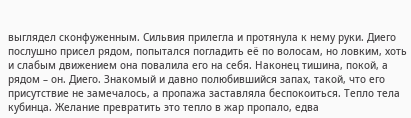выглядел сконфуженным. Сильвия прилегла и протянула к нему руки. Диего послушно присел рядом, попытался погладить её по волосам, но ловким, хоть и слабым движением она повалила его на себя. Наконец тишина, покой, а рядом – он. Диего. Знакомый и давно полюбившийся запах, такой, что его присутствие не замечалось, а пропажа заставляла беспокоиться. Тепло тела кубинца. Желание превратить это тепло в жар пропало, едва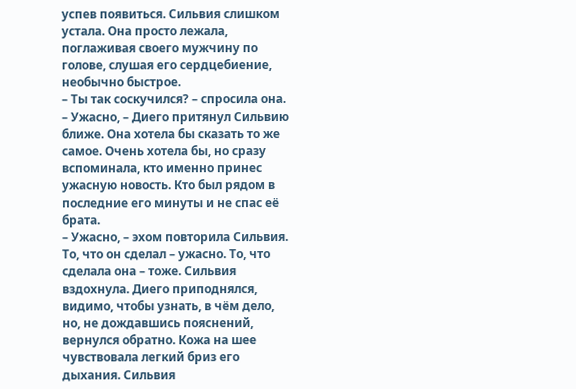успев появиться. Сильвия слишком устала. Она просто лежала, поглаживая своего мужчину по голове, слушая его сердцебиение, необычно быстрое.
– Ты так соскучился? – спросила она.
– Ужасно, – Диего притянул Сильвию ближе. Она хотела бы сказать то же самое. Очень хотела бы, но сразу вспоминала, кто именно принес ужасную новость. Кто был рядом в последние его минуты и не спас её брата.
– Ужасно, – эхом повторила Сильвия. То, что он сделал – ужасно. То, что сделала она – тоже. Сильвия вздохнула. Диего приподнялся, видимо, чтобы узнать, в чём дело, но, не дождавшись пояснений, вернулся обратно. Кожа на шее чувствовала легкий бриз его дыхания. Сильвия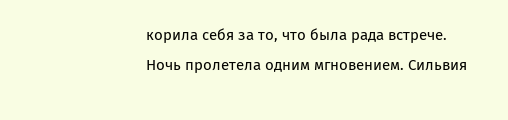корила себя за то, что была рада встрече.
Ночь пролетела одним мгновением. Сильвия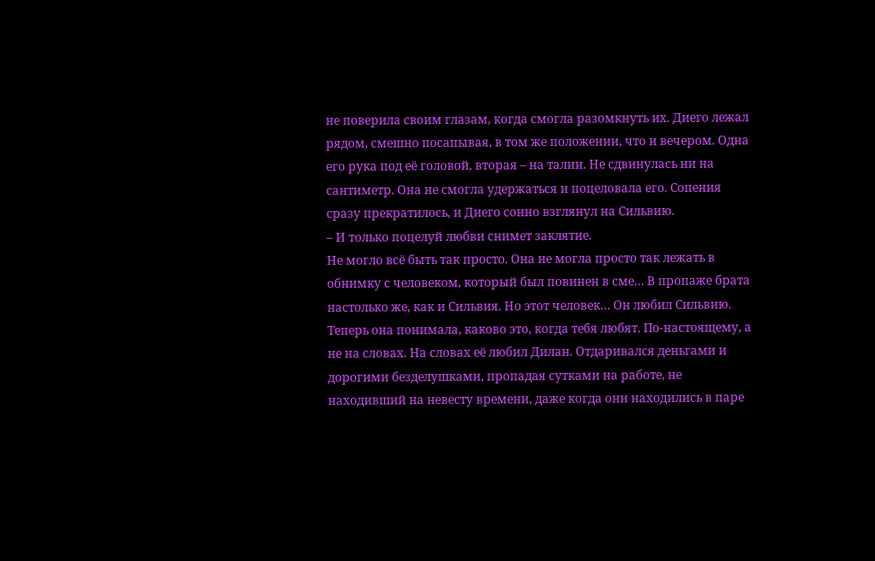не поверила своим глазам, когда смогла разомкнуть их. Диего лежал рядом, смешно посапывая, в том же положении, что и вечером. Одна его рука под её головой, вторая – на талии. Не сдвинулась ни на сантиметр. Она не смогла удержаться и поцеловала его. Сопения сразу прекратилось, и Диего сонно взглянул на Сильвию.
– И только поцелуй любви снимет заклятие.
Не могло всё быть так просто. Она не могла просто так лежать в обнимку с человеком, который был повинен в сме… В пропаже брата настолько же, как и Сильвия. Но этот человек… Он любил Сильвию. Теперь она понимала, каково это, когда тебя любят. По-настоящему, а не на словах. На словах её любил Дилан. Отдаривался деньгами и дорогими безделушками, пропадая сутками на работе, не находивший на невесту времени, даже когда они находились в паре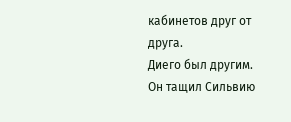кабинетов друг от друга.
Диего был другим. Он тащил Сильвию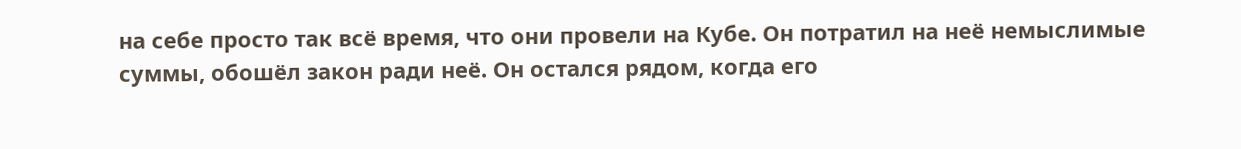на себе просто так всё время, что они провели на Кубе. Он потратил на неё немыслимые суммы, обошёл закон ради неё. Он остался рядом, когда его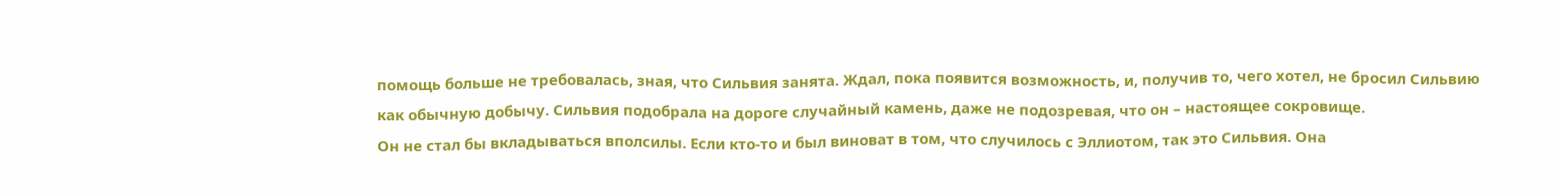помощь больше не требовалась, зная, что Сильвия занята. Ждал, пока появится возможность, и, получив то, чего хотел, не бросил Сильвию как обычную добычу. Сильвия подобрала на дороге случайный камень, даже не подозревая, что он – настоящее сокровище.
Он не стал бы вкладываться вполсилы. Если кто-то и был виноват в том, что случилось с Эллиотом, так это Сильвия. Она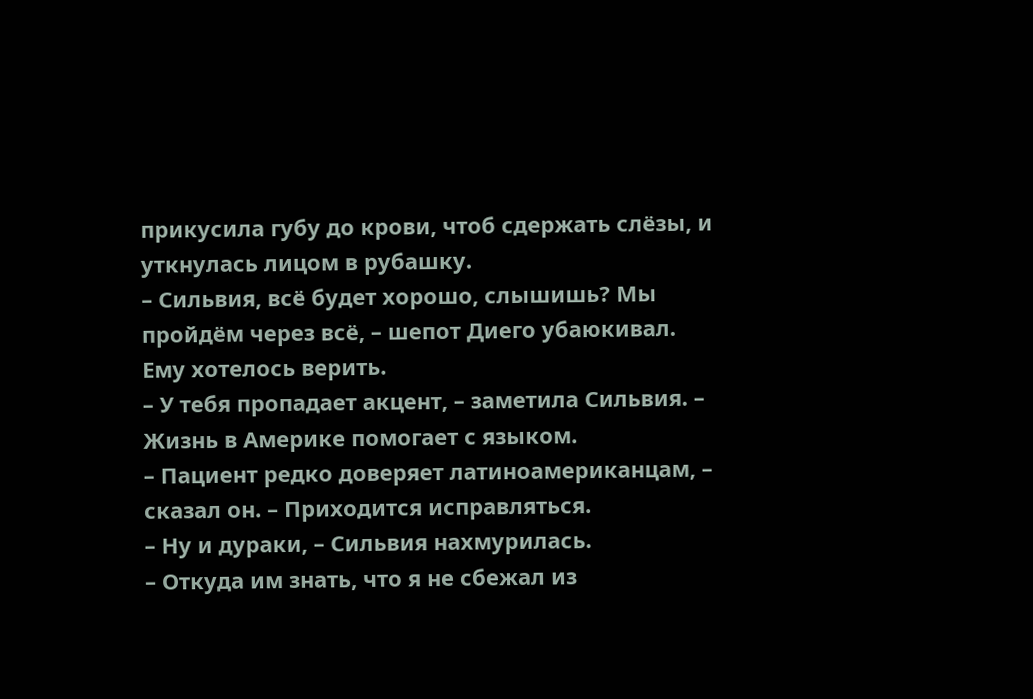прикусила губу до крови, чтоб сдержать слёзы, и уткнулась лицом в рубашку.
– Сильвия, всё будет хорошо, слышишь? Мы пройдём через всё, – шепот Диего убаюкивал. Ему хотелось верить.
– У тебя пропадает акцент, – заметила Сильвия. – Жизнь в Америке помогает с языком.
– Пациент редко доверяет латиноамериканцам, – сказал он. – Приходится исправляться.
– Ну и дураки, – Сильвия нахмурилась.
– Откуда им знать, что я не сбежал из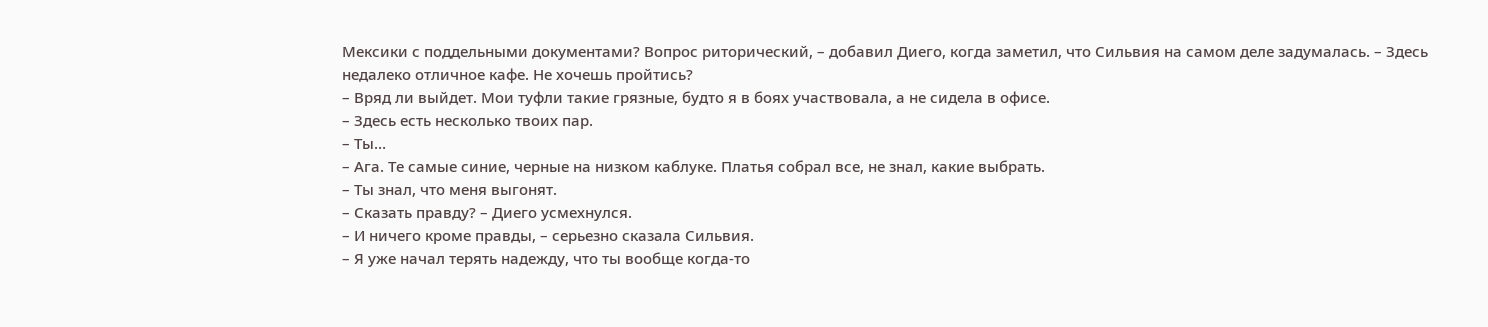Мексики с поддельными документами? Вопрос риторический, – добавил Диего, когда заметил, что Сильвия на самом деле задумалась. – Здесь недалеко отличное кафе. Не хочешь пройтись?
– Вряд ли выйдет. Мои туфли такие грязные, будто я в боях участвовала, а не сидела в офисе.
– Здесь есть несколько твоих пар.
– Ты…
– Ага. Те самые синие, черные на низком каблуке. Платья собрал все, не знал, какие выбрать.
– Ты знал, что меня выгонят.
– Сказать правду? – Диего усмехнулся.
– И ничего кроме правды, – серьезно сказала Сильвия.
– Я уже начал терять надежду, что ты вообще когда-то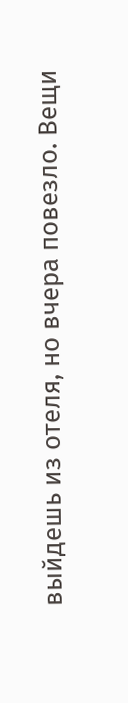выйдешь из отеля, но вчера повезло. Вещи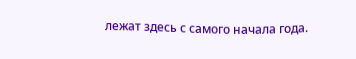лежат здесь с самого начала года.